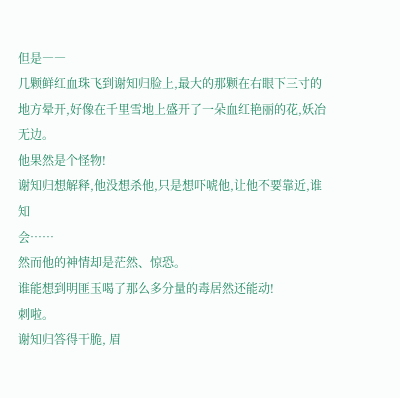但是――
几颗鲜红血珠飞到谢知归脸上,最大的那颗在右眼下三寸的地方晕开,好像在千里雪地上盛开了一朵血红艳丽的花,妖冶无边。
他果然是个怪物!
谢知归想解释,他没想杀他,只是想吓唬他,让他不要靠近,谁知
会……
然而他的神情却是茫然、惊恐。
谁能想到明匪玉喝了那么多分量的毒居然还能动!
刺啦。
谢知归答得干脆, 眉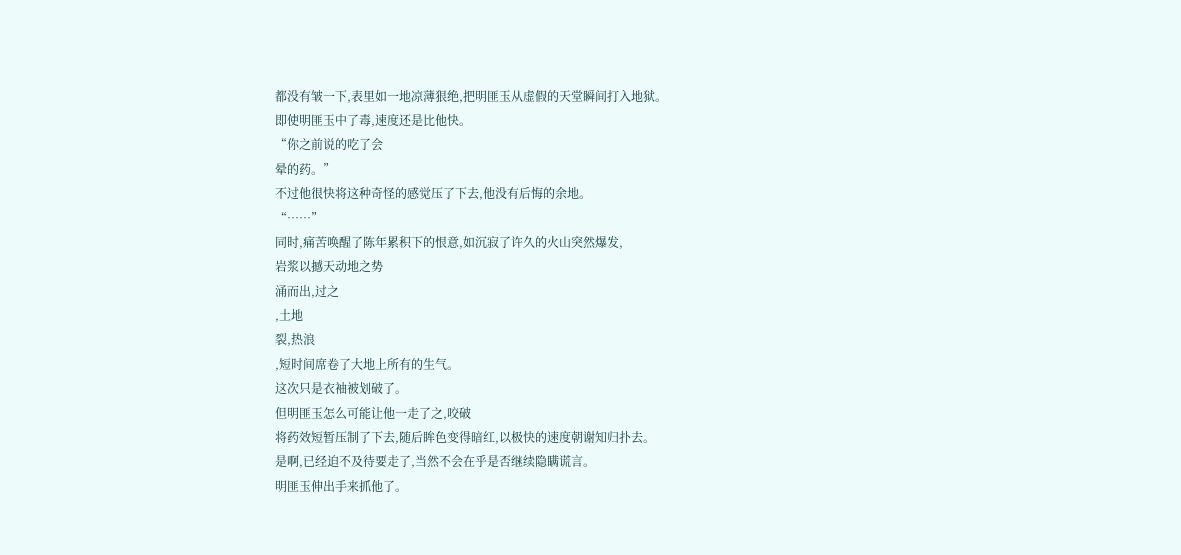都没有皱一下,表里如一地凉薄狠绝,把明匪玉从虚假的天堂瞬间打入地狱。
即使明匪玉中了毒,速度还是比他快。
“你之前说的吃了会
晕的药。”
不过他很快将这种奇怪的感觉压了下去,他没有后悔的余地。
“……”
同时,痛苦唤醒了陈年累积下的恨意,如沉寂了许久的火山突然爆发,
岩浆以撼天动地之势
涌而出,过之
,土地
裂,热浪
,短时间席卷了大地上所有的生气。
这次只是衣袖被划破了。
但明匪玉怎么可能让他一走了之,咬破
将药效短暂压制了下去,随后眸色变得暗红,以极快的速度朝谢知归扑去。
是啊,已经迫不及待要走了,当然不会在乎是否继续隐瞒谎言。
明匪玉伸出手来抓他了。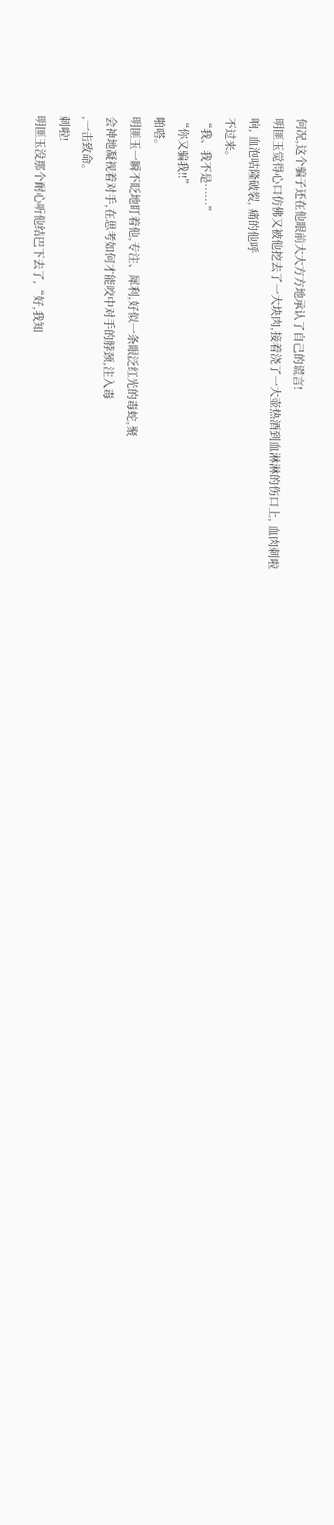何况,这个骗子还在他眼前大大方方地承认了自己的谎言!
明匪玉觉得心口仿佛又被他挖去了一大块肉,接着浇了一大壶热酒到血淋淋的伤口上, 血肉刺啦
响, 血泡咕隆破裂, 痛的他呼
不过来。
“我、我不是……”
“你又骗我!!”
啪嗒。
明匪玉一瞬不眨地盯着他,专注、犀利,好似一条眼泛红光的毒蛇,聚
会神地凝视着对手,在思考如何才能咬中对手的脖颈,注入毒
,一击致命。
刺啦!
明匪玉没那个耐心听他结巴下去了,“好,我知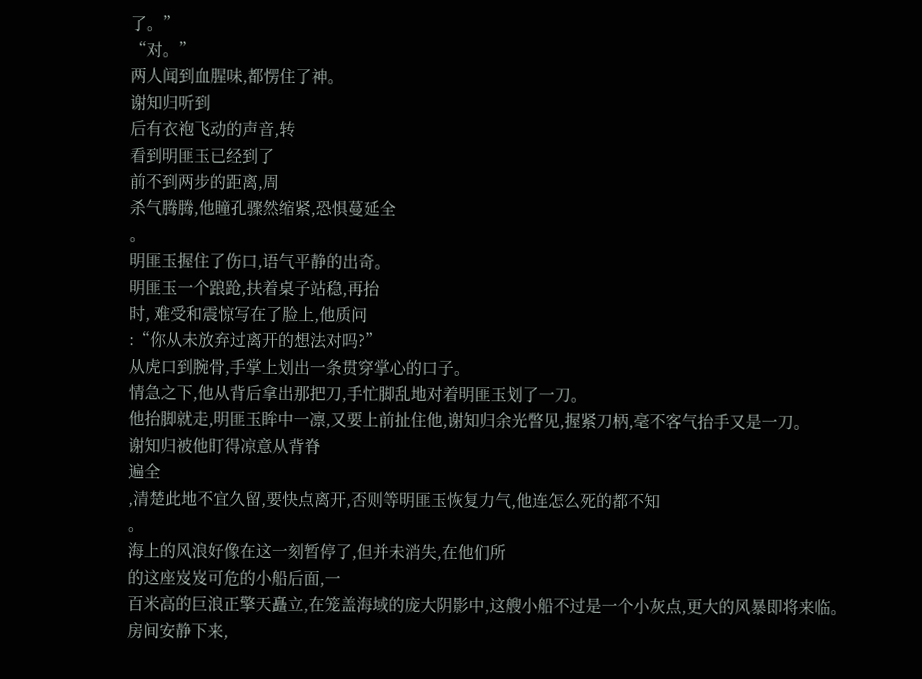了。”
“对。”
两人闻到血腥味,都愣住了神。
谢知归听到
后有衣袍飞动的声音,转
看到明匪玉已经到了
前不到两步的距离,周
杀气腾腾,他瞳孔骤然缩紧,恐惧蔓延全
。
明匪玉握住了伤口,语气平静的出奇。
明匪玉一个踉跄,扶着桌子站稳,再抬
时, 难受和震惊写在了脸上,他质问
:“你从未放弃过离开的想法对吗?”
从虎口到腕骨,手掌上划出一条贯穿掌心的口子。
情急之下,他从背后拿出那把刀,手忙脚乱地对着明匪玉划了一刀。
他抬脚就走,明匪玉眸中一凛,又要上前扯住他,谢知归余光瞥见,握紧刀柄,毫不客气抬手又是一刀。
谢知归被他盯得凉意从背脊
遍全
,清楚此地不宜久留,要快点离开,否则等明匪玉恢复力气,他连怎么死的都不知
。
海上的风浪好像在这一刻暂停了,但并未消失,在他们所
的这座岌岌可危的小船后面,一
百米高的巨浪正擎天矗立,在笼盖海域的庞大阴影中,这艘小船不过是一个小灰点,更大的风暴即将来临。
房间安静下来,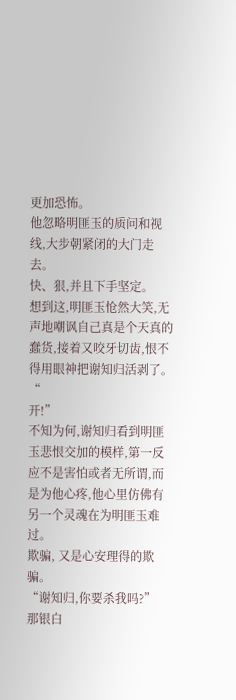更加恐怖。
他忽略明匪玉的质问和视线,大步朝紧闭的大门走去。
快、狠,并且下手坚定。
想到这,明匪玉怆然大笑,无声地嘲讽自己真是个天真的蠢货,接着又咬牙切齿,恨不得用眼神把谢知归活剥了。
“
开!”
不知为何,谢知归看到明匪玉悲恨交加的模样,第一反应不是害怕或者无所谓,而是为他心疼,他心里仿佛有另一个灵魂在为明匪玉难过。
欺骗, 又是心安理得的欺骗。
“谢知归,你要杀我吗?”
那银白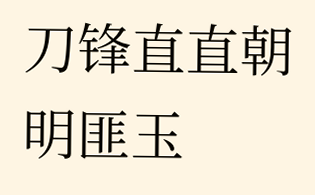刀锋直直朝明匪玉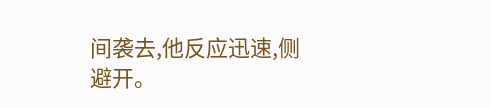间袭去,他反应迅速,侧
避开。